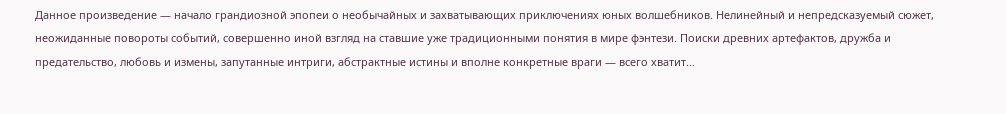Данное произведение — начало грандиозной эпопеи о необычайных и захватывающих приключениях юных волшебников. Нелинейный и непредсказуемый сюжет, неожиданные повороты событий, совершенно иной взгляд на ставшие уже традиционными понятия в мире фэнтези. Поиски древних артефактов, дружба и предательство, любовь и измены, запутанные интриги, абстрактные истины и вполне конкретные враги — всего хватит…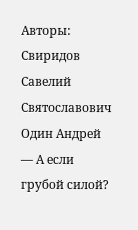Авторы: Свиридов Савелий Святославович Один Андрей
— А если грубой силой?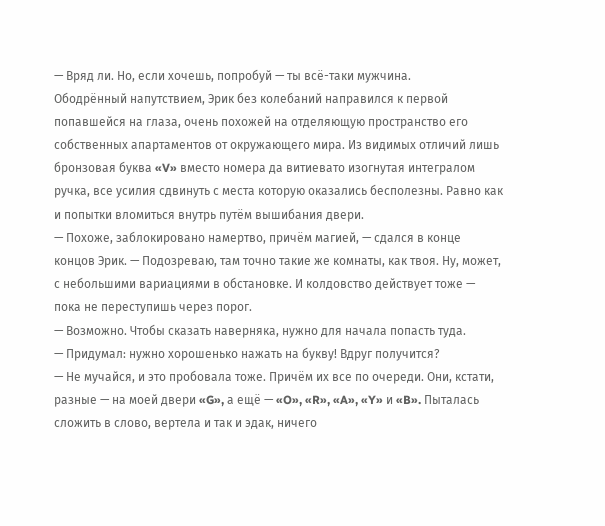— Вряд ли. Но, если хочешь, попробуй — ты всё-таки мужчина.
Ободрённый напутствием, Эрик без колебаний направился к первой попавшейся на глаза, очень похожей на отделяющую пространство его собственных апартаментов от окружающего мира. Из видимых отличий лишь бронзовая буква «V» вместо номера да витиевато изогнутая интегралом ручка, все усилия сдвинуть с места которую оказались бесполезны. Равно как и попытки вломиться внутрь путём вышибания двери.
— Похоже, заблокировано намертво, причём магией, — сдался в конце концов Эрик. — Подозреваю, там точно такие же комнаты, как твоя. Ну, может, с небольшими вариациями в обстановке. И колдовство действует тоже — пока не переступишь через порог.
— Возможно. Чтобы сказать наверняка, нужно для начала попасть туда.
— Придумал: нужно хорошенько нажать на букву! Вдруг получится?
— Не мучайся, и это пробовала тоже. Причём их все по очереди. Они, кстати, разные — на моей двери «G», а ещё — «O», «R», «A», «Y» и «B». Пыталась сложить в слово, вертела и так и эдак, ничего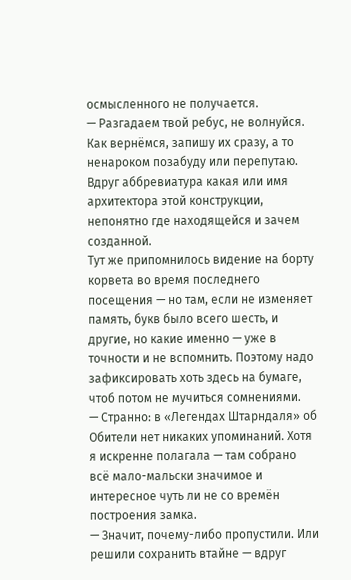осмысленного не получается.
— Разгадаем твой ребус, не волнуйся. Как вернёмся, запишу их сразу, а то ненароком позабуду или перепутаю. Вдруг аббревиатура какая или имя архитектора этой конструкции, непонятно где находящейся и зачем созданной.
Тут же припомнилось видение на борту корвета во время последнего посещения — но там, если не изменяет память, букв было всего шесть, и другие, но какие именно — уже в точности и не вспомнить. Поэтому надо зафиксировать хоть здесь на бумаге, чтоб потом не мучиться сомнениями.
— Странно: в «Легендах Штарндаля» об Обители нет никаких упоминаний. Хотя я искренне полагала — там собрано всё мало-мальски значимое и интересное чуть ли не со времён построения замка.
— Значит, почему-либо пропустили. Или решили сохранить втайне — вдруг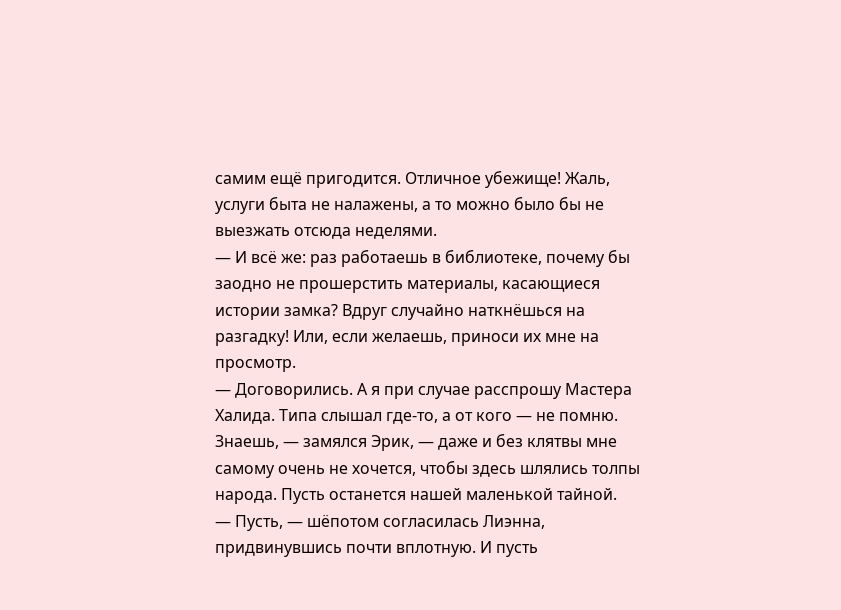самим ещё пригодится. Отличное убежище! Жаль, услуги быта не налажены, а то можно было бы не выезжать отсюда неделями.
— И всё же: раз работаешь в библиотеке, почему бы заодно не прошерстить материалы, касающиеся истории замка? Вдруг случайно наткнёшься на разгадку! Или, если желаешь, приноси их мне на просмотр.
— Договорились. А я при случае расспрошу Мастера Халида. Типа слышал где-то, а от кого — не помню. Знаешь, — замялся Эрик, — даже и без клятвы мне самому очень не хочется, чтобы здесь шлялись толпы народа. Пусть останется нашей маленькой тайной.
— Пусть, — шёпотом согласилась Лиэнна, придвинувшись почти вплотную. И пусть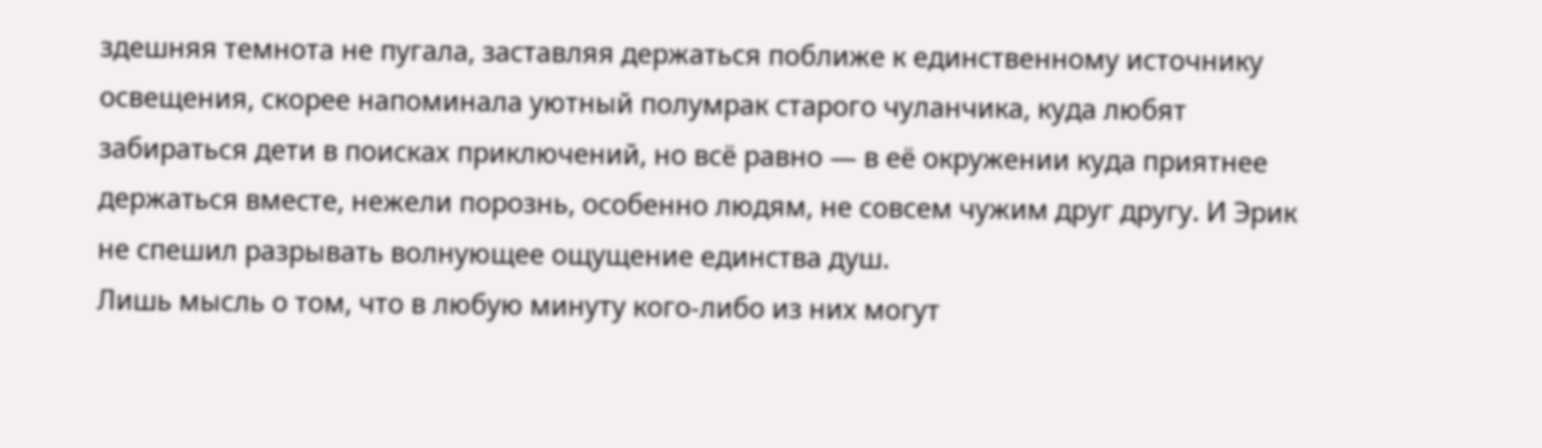здешняя темнота не пугала, заставляя держаться поближе к единственному источнику освещения, скорее напоминала уютный полумрак старого чуланчика, куда любят забираться дети в поисках приключений, но всё равно — в её окружении куда приятнее держаться вместе, нежели порознь, особенно людям, не совсем чужим друг другу. И Эрик не спешил разрывать волнующее ощущение единства душ.
Лишь мысль о том, что в любую минуту кого-либо из них могут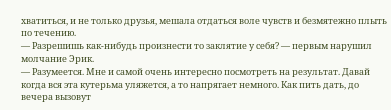хватиться, и не только друзья, мешала отдаться воле чувств и безмятежно плыть по течению.
— Разрешишь как-нибудь произнести то заклятие у себя? — первым нарушил молчание Эрик.
— Разумеется. Мне и самой очень интересно посмотреть на результат. Давай когда вся эта кутерьма уляжется, а то напрягает немного. Как пить дать, до вечера вызовут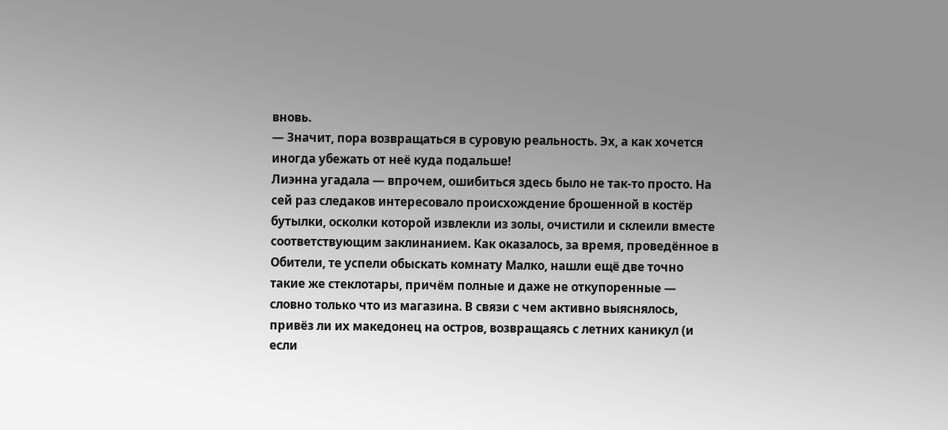вновь.
— Значит, пора возвращаться в суровую реальность. Эх, а как хочется иногда убежать от неё куда подальше!
Лиэнна угадала — впрочем, ошибиться здесь было не так-то просто. На сей раз следаков интересовало происхождение брошенной в костёр бутылки, осколки которой извлекли из золы, очистили и склеили вместе соответствующим заклинанием. Как оказалось, за время, проведённое в Обители, те успели обыскать комнату Малко, нашли ещё две точно такие же стеклотары, причём полные и даже не откупоренные — словно только что из магазина. В связи с чем активно выяснялось, привёз ли их македонец на остров, возвращаясь с летних каникул (и если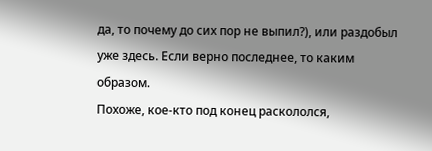да, то почему до сих пор не выпил?), или раздобыл уже здесь. Если верно последнее, то каким образом.
Похоже, кое-кто под конец раскололся,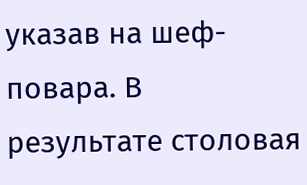указав на шеф-повара. В результате столовая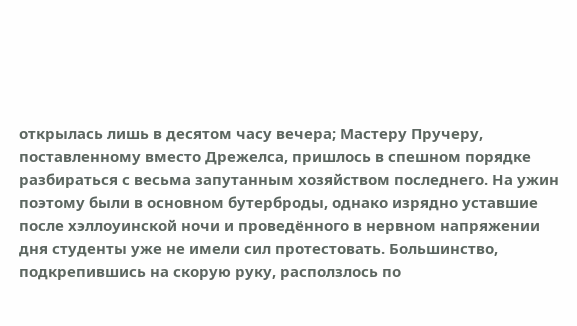открылась лишь в десятом часу вечера; Мастеру Пручеру, поставленному вместо Дрежелса, пришлось в спешном порядке разбираться с весьма запутанным хозяйством последнего. На ужин поэтому были в основном бутерброды, однако изрядно уставшие после хэллоуинской ночи и проведённого в нервном напряжении дня студенты уже не имели сил протестовать. Большинство, подкрепившись на скорую руку, расползлось по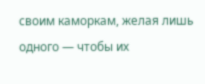своим каморкам, желая лишь одного — чтобы их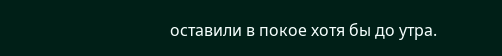оставили в покое хотя бы до утра.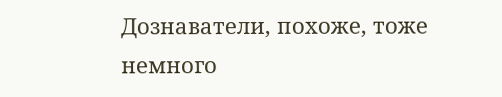Дознаватели, похоже, тоже немного